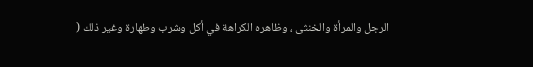الرجل والمرأة والخنثى ، وظاهره الكراهة في أكل وشرب وطهارة وغير ذلك (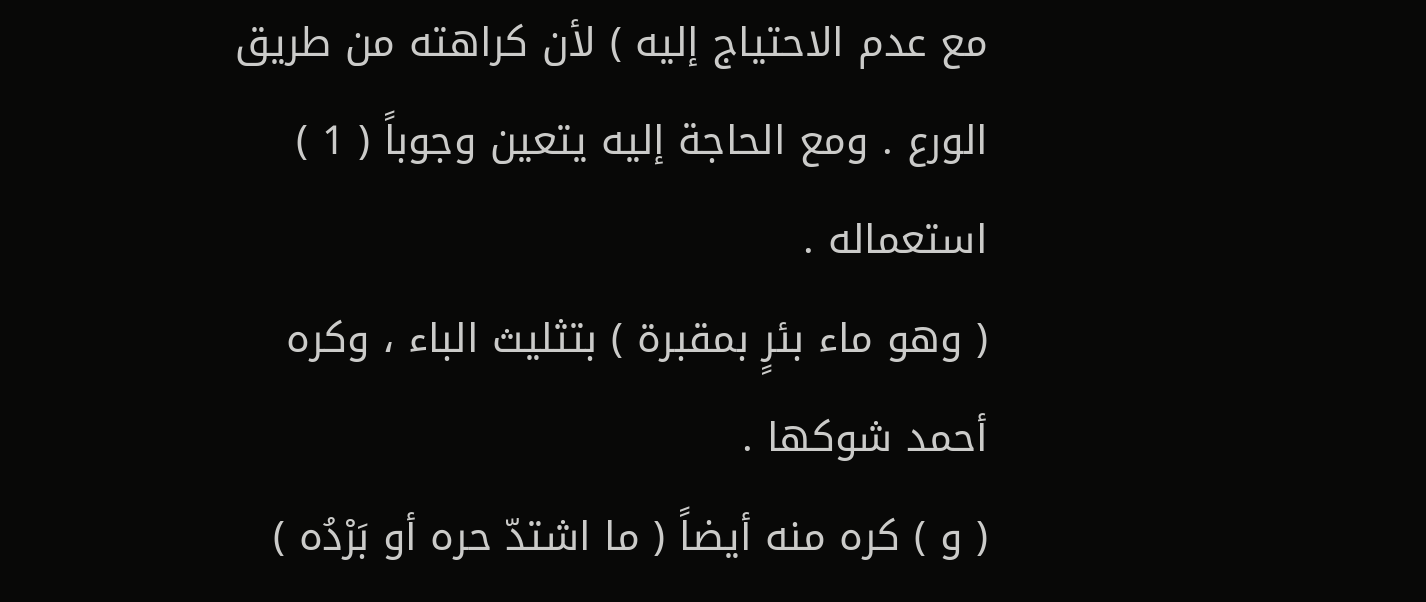مع عدم الاحتياج إليه ) لأن كراهته من طريق الورع . ومع الحاجة إليه يتعين وجوباً ( 1 ) استعماله .
( وهو ماء بئرٍ بمقبرة ) بتثليث الباء ، وكره أحمد شوكها .
( و ) كره منه أيضاً ( ما اشتدّ حره أو بَرْدُه )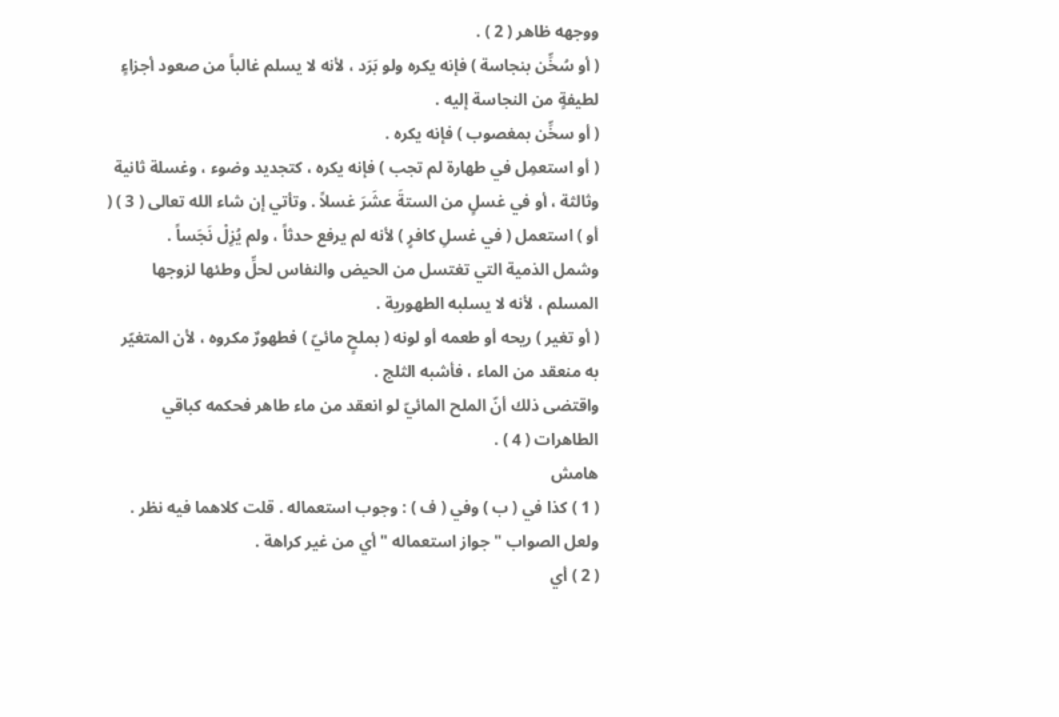ووجهه ظاهر ( 2 ) .
( أو سُخِّن بنجاسة ) فإنه يكره ولو بَرَد ، لأنه لا يسلم غالباً من صعود أجزاءٍ لطيفةٍ من النجاسة إليه .
( أو سخِّن بمغصوب ) فإنه يكره .
( أو استعمِل في طهارة لم تجب ) فإنه يكره ، كتجديد وضوء ، وغسلة ثانية وثالثة ، أو في غسلٍ من الستةَ عشَرَ غسلاً . وتأتي إن شاء الله تعالى ( 3 ) ( أو ) استعمل ( في غسلِ كافرٍ ) لأنه لم يرفع حدثاً ، ولم يُزِلْ نَجَساً .
وشمل الذمية التي تغتسل من الحيض والنفاس لحلِّ وطئها لزوجها المسلم ، لأنه لا يسلبه الطهورية .
( أو تغير ) ريحه أو طعمه أو لونه ( بملحٍ مائيّ ) فطهورٌ مكروه ، لأن المتغيّر به منعقد من الماء ، فأشبه الثلج .
واقتضى ذلك أنّ الملح المائيّ لو انعقد من ماء طاهر فحكمه كباقي الطاهرات ( 4 ) .
هامش
( 1 ) كذا في ( ب ) وفي ( ف ) : وجوب استعماله . قلت كلاهما فيه نظر . ولعل الصواب " جواز استعماله " أي من غير كراهة .
( 2 ) أي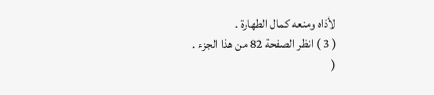لأذاه ومنعه كمال الطهارة .
( 3 ) انظر الصفحة 82 من هذا الجزء .
(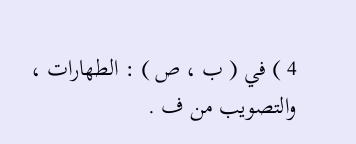4 ) في ( ب ، ص ) : الطهارات ، والتصويب من ف .